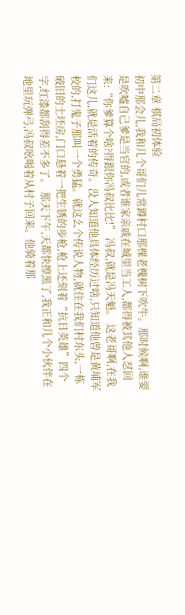第二章 棋局初体验
初中那会儿,我和几个哥们儿常蹲村口那棵老槐树下吹牛。那时候啊,谁要是吹嘘自己爹是当官的,或者谁家亲戚在城里当工人,都得被其他人怼回来:“你爹算个啥?得跟你冯叔比比!” 冯叔,就是冯天魁。 这老哥啊,在我们这儿,就是活着的传奇。没人知道他具体经历过啥,只知道他曾是黄埔军校的,打鬼子那叫一个勇猛。就这么个传说人物,就住在我们村东头,一栋破旧的土坯房,门口悬着一把生锈的步枪,枪上还刻着“抗日英雄”四个字,红漆都刮得差不多了。 那天下午,天都快擦黑了,我正和几个小伙伴在地里玩弹弓,冯叔吆喝着从村子回来。他骑着那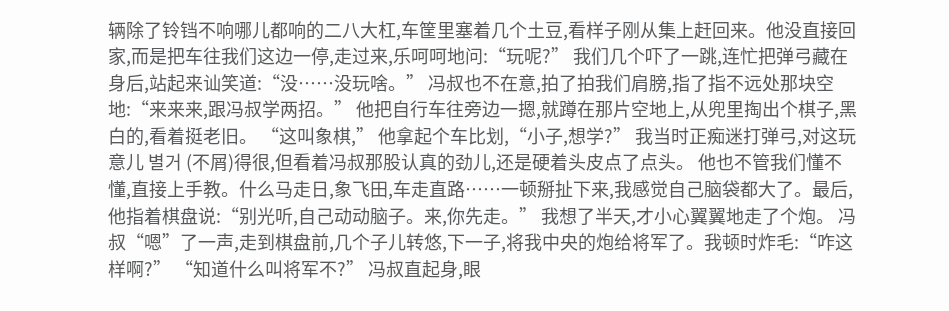辆除了铃铛不响哪儿都响的二八大杠,车筐里塞着几个土豆,看样子刚从集上赶回来。他没直接回家,而是把车往我们这边一停,走过来,乐呵呵地问:“玩呢?” 我们几个吓了一跳,连忙把弹弓藏在身后,站起来讪笑道:“没……没玩啥。” 冯叔也不在意,拍了拍我们肩膀,指了指不远处那块空地:“来来来,跟冯叔学两招。” 他把自行车往旁边一摁,就蹲在那片空地上,从兜里掏出个棋子,黑白的,看着挺老旧。 “这叫象棋,” 他拿起个车比划,“小子,想学?” 我当时正痴迷打弹弓,对这玩意儿 별거 (不屑)得很,但看着冯叔那股认真的劲儿,还是硬着头皮点了点头。 他也不管我们懂不懂,直接上手教。什么马走日,象飞田,车走直路……一顿掰扯下来,我感觉自己脑袋都大了。最后,他指着棋盘说:“别光听,自己动动脑子。来,你先走。” 我想了半天,才小心翼翼地走了个炮。 冯叔“嗯”了一声,走到棋盘前,几个子儿转悠,下一子,将我中央的炮给将军了。我顿时炸毛:“咋这样啊?” “知道什么叫将军不?” 冯叔直起身,眼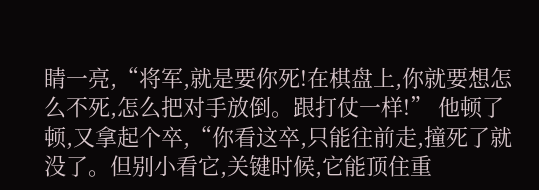睛一亮,“将军,就是要你死!在棋盘上,你就要想怎么不死,怎么把对手放倒。跟打仗一样!” 他顿了顿,又拿起个卒,“你看这卒,只能往前走,撞死了就没了。但别小看它,关键时候,它能顶住重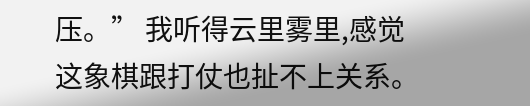压。” 我听得云里雾里,感觉这象棋跟打仗也扯不上关系。